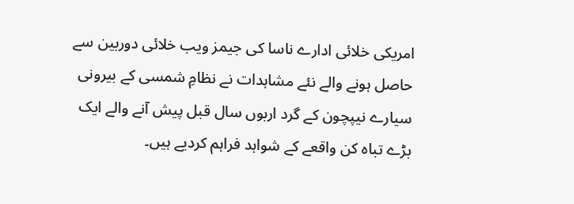امریکی خلائی ادارے ناسا کی جیمز ویب خلائی دوربین سے حاصل ہونے والے نئے مشاہدات نے نظامِ شمسی کے بیرونی سیارے نیپچون کے گرد اربوں سال قبل پیش آنے والے ایک بڑے تباہ کن واقعے کے شواہد فراہم کردیے ہیں۔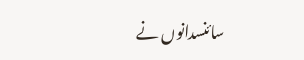سائنسدانوں نے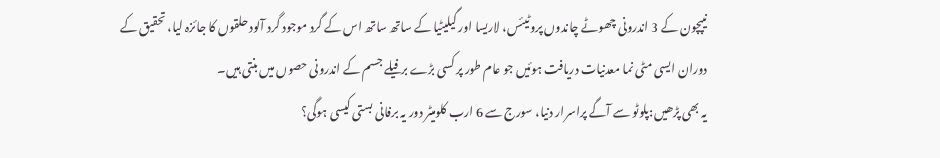نیپچون کے 3 اندرونی چھوٹے چاندوں پروٹیئس، لاریسا اور گیلیٹیا کے ساتھ ساتھ اس کے گرد موجود گرد آلود حلقوں کا جائزہ لیا، تحقیق کے دوران ایسی مٹی نما معدنیات دریافت ہوئیں جو عام طور پر کسی بڑے برفیلے جسم کے اندرونی حصوں میں بنتی ہیں۔
یہ بھی پڑھیں:پلوٹو سے آگے پراسرار دنیا، سورج سے 6 ارب کلومیٹر دور یہ برفانی بستی کیسی ہوگی؟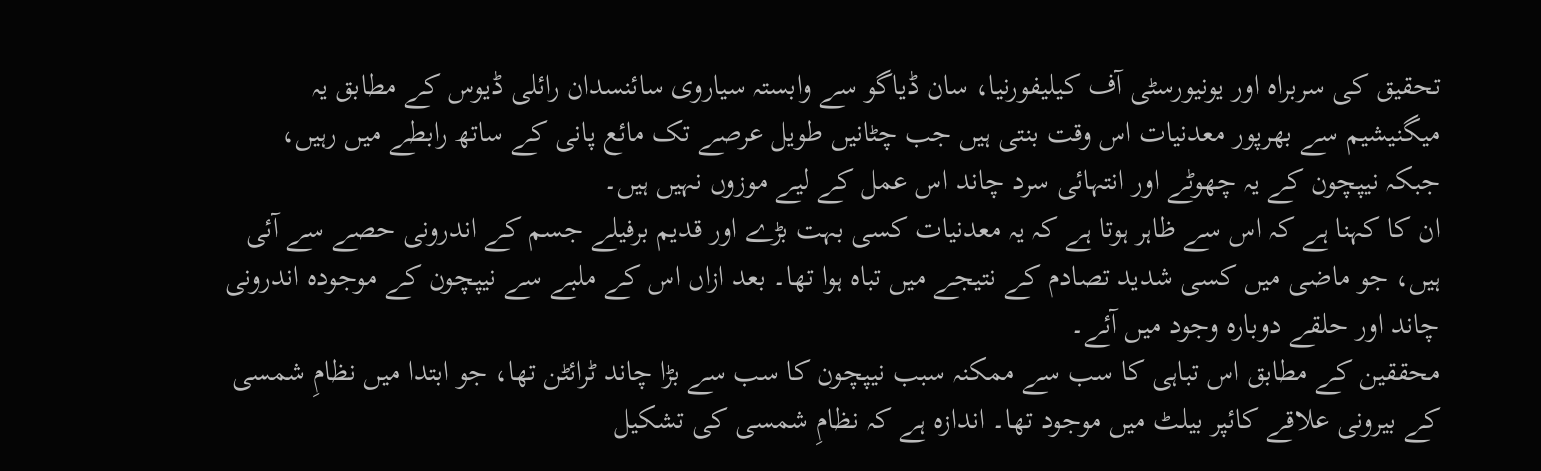تحقیق کی سربراہ اور یونیورسٹی آف کیلیفورنیا، سان ڈیاگو سے وابستہ سیاروی سائنسدان رائلی ڈیوس کے مطابق یہ میگنیشیم سے بھرپور معدنیات اس وقت بنتی ہیں جب چٹانیں طویل عرصے تک مائع پانی کے ساتھ رابطے میں رہیں، جبکہ نیپچون کے یہ چھوٹے اور انتہائی سرد چاند اس عمل کے لیے موزوں نہیں ہیں۔
ان کا کہنا ہے کہ اس سے ظاہر ہوتا ہے کہ یہ معدنیات کسی بہت بڑے اور قدیم برفیلے جسم کے اندرونی حصے سے آئی ہیں، جو ماضی میں کسی شدید تصادم کے نتیجے میں تباہ ہوا تھا۔ بعد ازاں اس کے ملبے سے نیپچون کے موجودہ اندرونی چاند اور حلقے دوبارہ وجود میں آئے۔
محققین کے مطابق اس تباہی کا سب سے ممکنہ سبب نیپچون کا سب سے بڑا چاند ٹرائٹن تھا، جو ابتدا میں نظامِ شمسی کے بیرونی علاقے کائپر بیلٹ میں موجود تھا۔ اندازہ ہے کہ نظامِ شمسی کی تشکیل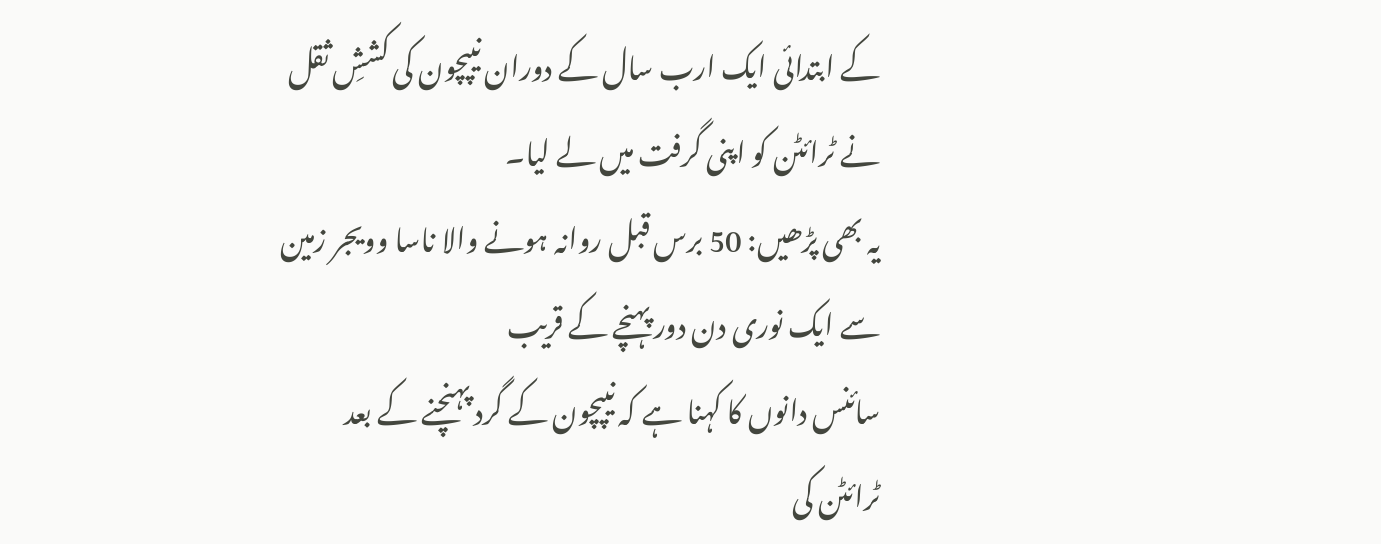کے ابتدائی ایک ارب سال کے دوران نیپچون کی کششِ ثقل نے ٹرائٹن کو اپنی گرفت میں لے لیا۔
یہ بھی پڑھیں: 50 برس قبل روانہ ہونے والا ناسا وویجر زمین سے ایک نوری دن دور پہنچے کے قریب
سائنس دانوں کا کہنا ہے کہ نیپچون کے گرد پہنچنے کے بعد ٹرائٹن کی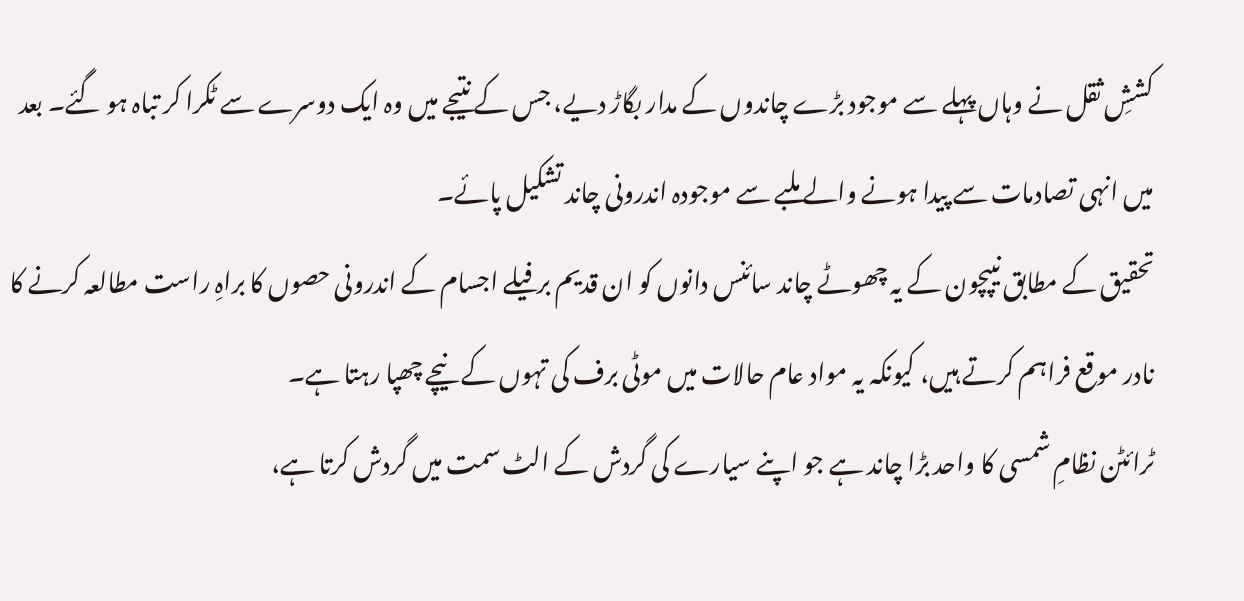کششِ ثقل نے وہاں پہلے سے موجود بڑے چاندوں کے مدار بگاڑ دیے، جس کے نتیجے میں وہ ایک دوسرے سے ٹکرا کر تباہ ہو گئے۔ بعد میں انہی تصادمات سے پیدا ہونے والے ملبے سے موجودہ اندرونی چاند تشکیل پائے۔
تحقیق کے مطابق نیپچون کے یہ چھوٹے چاند سائنس دانوں کو ان قدیم برفیلے اجسام کے اندرونی حصوں کا براہِ راست مطالعہ کرنے کا نادر موقع فراہم کرتے ہیں، کیونکہ یہ مواد عام حالات میں موٹی برف کی تہوں کے نیچے چھپا رہتا ہے۔
ٹرائٹن نظامِ شمسی کا واحد بڑا چاند ہے جو اپنے سیارے کی گردش کے الٹ سمت میں گردش کرتا ہے،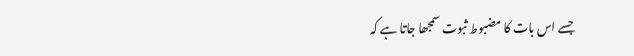جسے اس بات کا مضبوط ثبوت سمجھا جاتا ہے کہ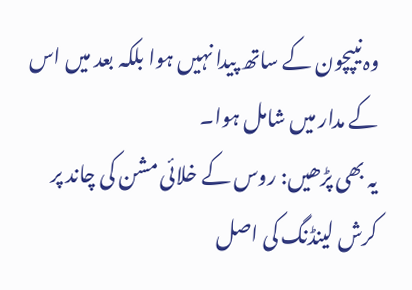وہ نیپچون کے ساتھ پیدا نہیں ہوا بلکہ بعد میں اس کے مدار میں شامل ہوا۔
یہ بھی پڑھیں: روس کے خلائی مشن کی چاند پر کرش لینڈنگ کی اصل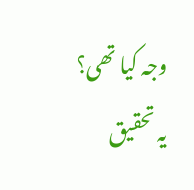وجہ کیا تھی؟
یہ تحقیق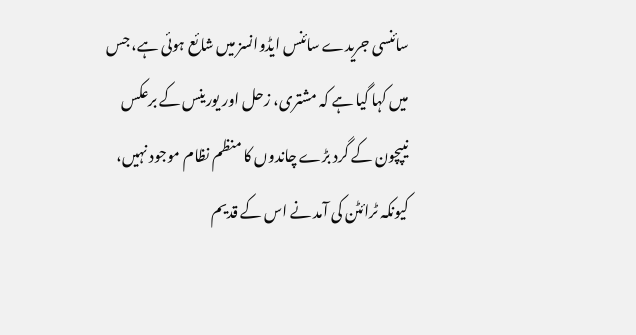سائنسی جریدے سائنس ایڈوانسز میں شائع ہوئی ہے، جس میں کہا گیا ہے کہ مشتری، زحل اور یورینس کے برعکس نیپچون کے گرد بڑے چاندوں کا منظم نظام موجود نہیں، کیونکہ ٹرائٹن کی آمد نے اس کے قدیم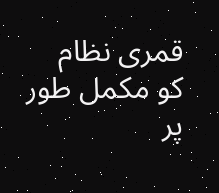قمری نظام کو مکمل طور پر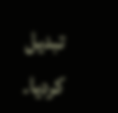تبدیل کردیا۔